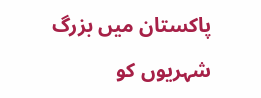پاکستان میں بزرگ شہریوں کو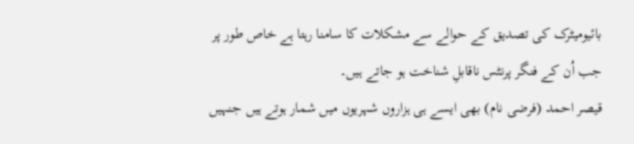بائیومیٹرک کی تصدیق کے حوالے سے مشکلات کا سامنا رہتا ہے خاص طور پر جب اُن کے فنگر پرنٹس ناقابلِ شناخت ہو جاتے ہیں۔
قیصر احمد (فرضی نام) بھی ایسے ہی ہزاروں شہریوں میں شمار ہوتے ہیں جنہیں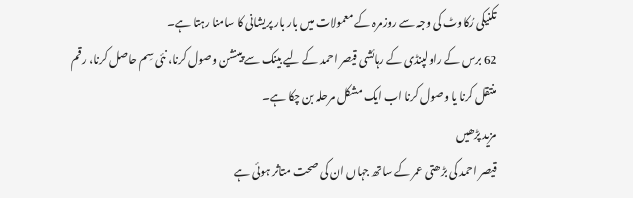تکنیکی رُکاوٹ کی وجہ سے روزمرہ کے معمولات میں بار بار پریشانی کا سامنا رہتا ہے۔
62 برس کے راولپنڈی کے رہائشی قیصر احمد کے لیے بینک سے پینشن وصول کرنا، نئی سِم حاصل کرنا، رقم منتقل کرنا یا وصول کرنا اب ایک مشکل مرحلہ بن چکا ہے۔
مزید پڑھیں
قیصر احمد کی بڑھتی عمر کے ساتھ جہاں ان کی صحت متاثر ہوئی ہے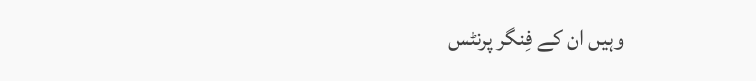وہیں ان کے فِنگر پرنٹس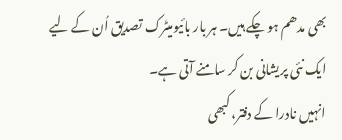بھی مدھم ہو چکے ہیں۔ ہر بار بائیومیٹرک تصدیق اُن کے لیے ایک نئی پریشانی بن کر سامنے آتی ہے۔
انہیں نادرا کے دفتر، کبھی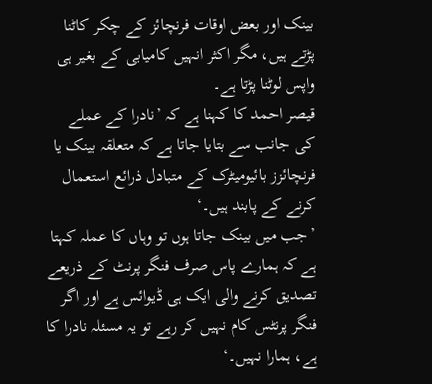بینک اور بعض اوقات فرنچائز کے چکر کاٹنا پڑتے ہیں، مگر اکثر انہیں کامیابی کے بغیر ہی واپس لوٹنا پڑتا ہے۔
قیصر احمد کا کہنا ہے کہ ’نادرا کے عملے کی جانب سے بتایا جاتا ہے کہ متعلقہ بینک یا فرنچائزز بائیومیٹرک کے متبادل ذرائع استعمال کرنے کے پابند ہیں۔‘
’جب میں بینک جاتا ہوں تو وہاں کا عملہ کہتا ہے کہ ہمارے پاس صرف فنگر پرنٹ کے ذریعے تصدیق کرنے والی ایک ہی ڈیوائس ہے اور اگر فنگر پرنٹس کام نہیں کر رہے تو یہ مسئلہ نادرا کا ہے، ہمارا نہیں۔‘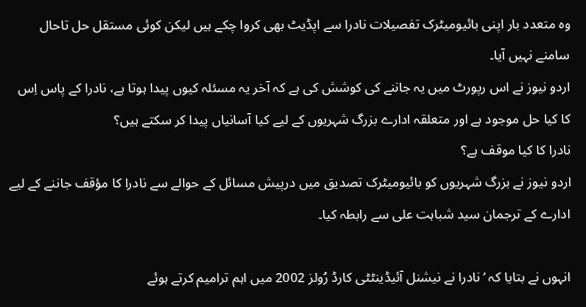وہ متعدد بار اپنی بائیومیٹرک تفصیلات نادرا سے اپڈیٹ بھی کروا چکے ہیں لیکن کوئی مستقل حل تاحال سامنے نہیں آیا۔
اردو نیوز نے اس رپورٹ میں یہ جاننے کی کوشش کی ہے کہ آخر یہ مسئلہ کیوں پیدا ہوتا ہے، نادرا کے پاس اِس کا کیا حل موجود ہے اور متعلقہ ادارے بزرگ شہریوں کے لیے کیا آسانیاں پیدا کر سکتے ہیں؟
نادرا کا کیا موقف ہے؟
اردو نیوز نے بزرگ شہریوں کو بائیومیٹرک تصدیق میں درپیش مسائل کے حوالے سے نادرا کا مؤقف جاننے کے لیے ادارے کے ترجمان سید شباہت علی سے رابطہ کیا۔

انہوں نے بتایا کہ ’نادرا نے نیشنل آئیڈینٹٹی کارڈ رُولز 2002 میں اہم ترامیم کرتے ہوئے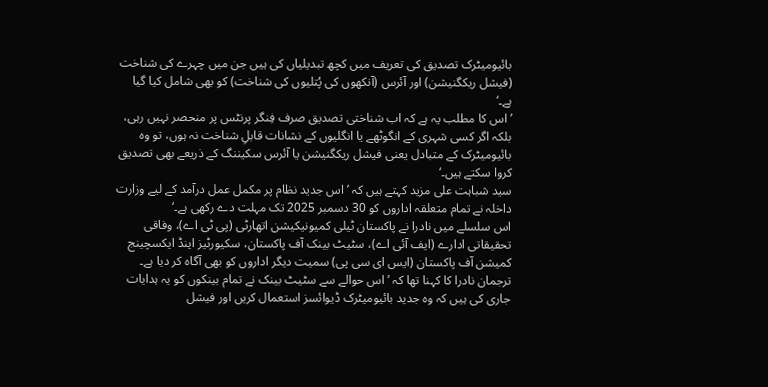بائیومیٹرک تصدیق کی تعریف میں کچھ تبدیلیاں کی ہیں جن میں چہرے کی شناخت (فیشل ریکگنیشن) اور آئرس (آنکھوں کی پُتلیوں کی شناخت) کو بھی شامل کیا گیا ہے۔‘
’اس کا مطلب یہ ہے کہ اب شناختی تصدیق صرف فِنگر پرنٹس پر منحصر نہیں رہی، بلکہ اگر کسی شہری کے انگوٹھے یا انگلیوں کے نشانات قابلِ شناخت نہ ہوں، تو وہ بائیومیٹرک کے متبادل یعنی فیشل ریکگنیشن یا آئرس سکیننگ کے ذریعے بھی تصدیق کروا سکتے ہیں۔‘
سید شباہت علی مزید کہتے ہیں کہ ’اس جدید نظام پر مکمل عمل درآمد کے لیے وزارت داخلہ نے تمام متعلقہ اداروں کو 30 دسمبر 2025 تک مہلت دے رکھی ہے۔‘
اس سلسلے میں نادرا نے پاکستان ٹیلی کمیونیکیشن اتھارٹی (پی ٹی اے)، وفاقی تحقیقاتی ادارے (ایف آئی اے)، سٹیٹ بینک آف پاکستان، سکیورٹیز اینڈ ایکسچینج کمیشن آف پاکستان (ایس ای سی پی) سمیت دیگر اداروں کو بھی آگاہ کر دیا ہے۔
ترجمان نادرا کا کہنا تھا کہ ’اس حوالے سے سٹیٹ بینک نے تمام بینکوں کو یہ ہدایات جاری کی ہیں کہ وہ جدید بائیومیٹرک ڈیوائسز استعمال کریں اور فیشل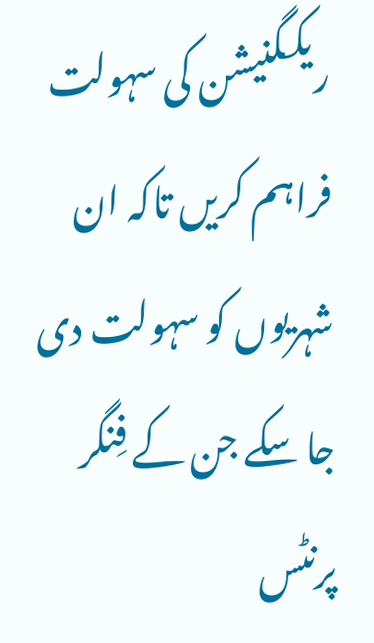ریکگنیشن کی سہولت فراہم کریں تاکہ ان شہریوں کو سہولت دی جا سکے جن کے فِنگر پرنٹس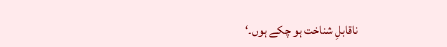ناقابلِ شناخت ہو چکے ہوں۔‘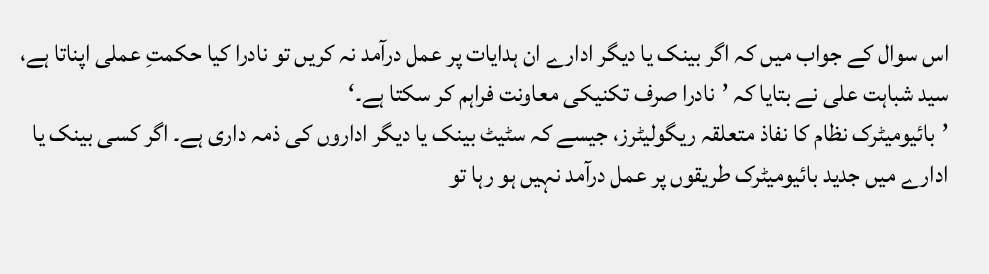اس سوال کے جواب میں کہ اگر بینک یا دیگر ادارے ان ہدایات پر عمل درآمد نہ کریں تو نادرا کیا حکمتِ عملی اپناتا ہے، سید شباہت علی نے بتایا کہ ’نادرا صرف تکنیکی معاونت فراہم کر سکتا ہے۔‘
’بائیومیٹرک نظام کا نفاذ متعلقہ ریگولیٹرز، جیسے کہ سٹیٹ بینک یا دیگر اداروں کی ذمہ داری ہے۔ اگر کسی بینک یا ادارے میں جدید بائیومیٹرک طریقوں پر عمل درآمد نہیں ہو رہا تو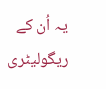یہ اُن کے ریگولیٹری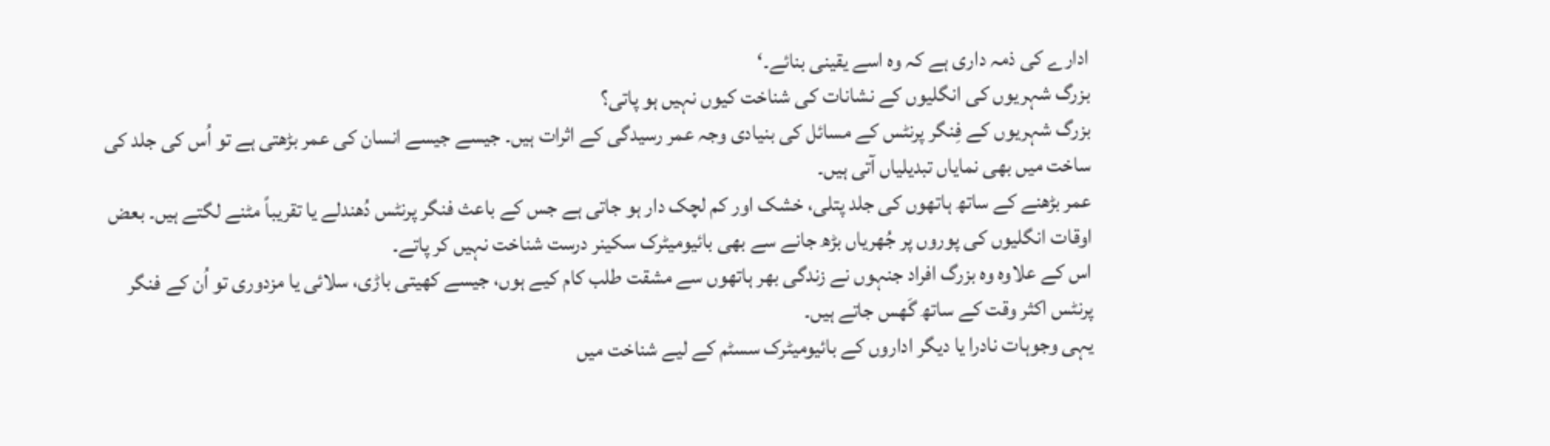ادارے کی ذمہ داری ہے کہ وہ اسے یقینی بنائے۔‘
بزرگ شہریوں کی انگلیوں کے نشانات کی شناخت کیوں نہیں ہو پاتی؟
بزرگ شہریوں کے فِنگر پرنٹس کے مسائل کی بنیادی وجہ عمر رسیدگی کے اثرات ہیں۔ جیسے جیسے انسان کی عمر بڑھتی ہے تو اُس کی جلد کی ساخت میں بھی نمایاں تبدیلیاں آتی ہیں۔
عمر بڑھنے کے ساتھ ہاتھوں کی جلد پتلی، خشک اور کم لچک دار ہو جاتی ہے جس کے باعث فنگر پرنٹس دُھندلے یا تقریباً مٹنے لگتے ہیں۔ بعض اوقات انگلیوں کی پوروں پر جُھریاں بڑھ جانے سے بھی بائیومیٹرک سکینر درست شناخت نہیں کر پاتے۔
اس کے علاوہ وہ بزرگ افراد جنہوں نے زندگی بھر ہاتھوں سے مشقت طلب کام کیے ہوں، جیسے کھیتی باڑی، سلائی یا مزدوری تو اُن کے فنگر پرنٹس اکثر وقت کے ساتھ گَھس جاتے ہیں۔
یہی وجوہات نادرا یا دیگر اداروں کے بائیومیٹرک سسٹم کے لیے شناخت میں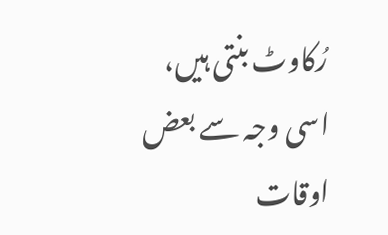رُکاوٹ بنتی ہیں، اسی وجہ سے بعض اوقات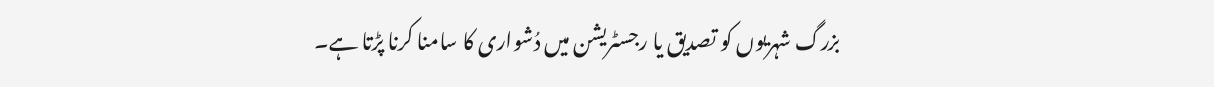بزرگ شہریوں کو تصدیق یا رجسٹریشن میں دُشواری کا سامنا کرنا پڑتا ہے۔